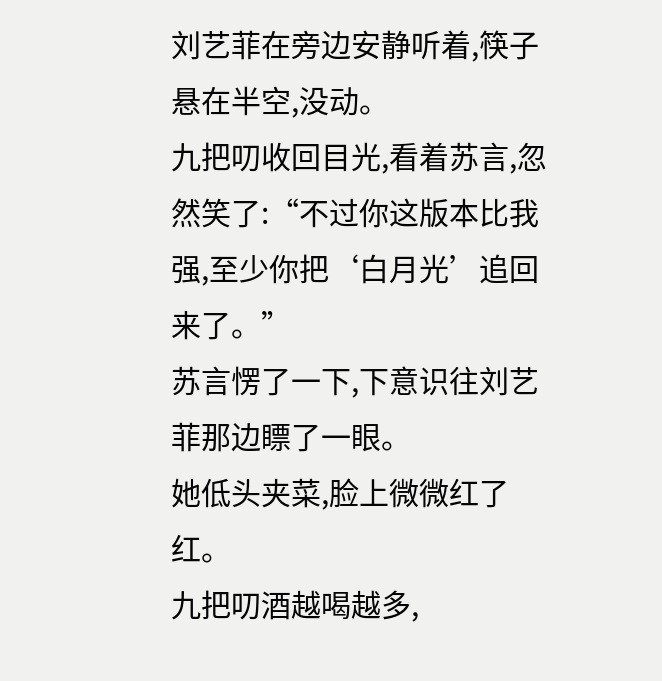刘艺菲在旁边安静听着,筷子悬在半空,没动。
九把叨收回目光,看着苏言,忽然笑了:“不过你这版本比我强,至少你把‘白月光’追回来了。”
苏言愣了一下,下意识往刘艺菲那边瞟了一眼。
她低头夹菜,脸上微微红了红。
九把叨酒越喝越多,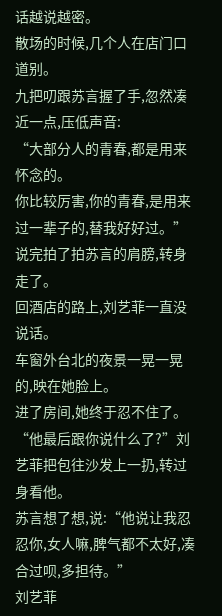话越说越密。
散场的时候,几个人在店门口道别。
九把叨跟苏言握了手,忽然凑近一点,压低声音:
“大部分人的青春,都是用来怀念的。
你比较厉害,你的青春,是用来过一辈子的,替我好好过。”
说完拍了拍苏言的肩膀,转身走了。
回酒店的路上,刘艺菲一直没说话。
车窗外台北的夜景一晃一晃的,映在她脸上。
进了房间,她终于忍不住了。
“他最后跟你说什么了?”刘艺菲把包往沙发上一扔,转过身看他。
苏言想了想,说:“他说让我忍忍你,女人嘛,脾气都不太好,凑合过呗,多担待。”
刘艺菲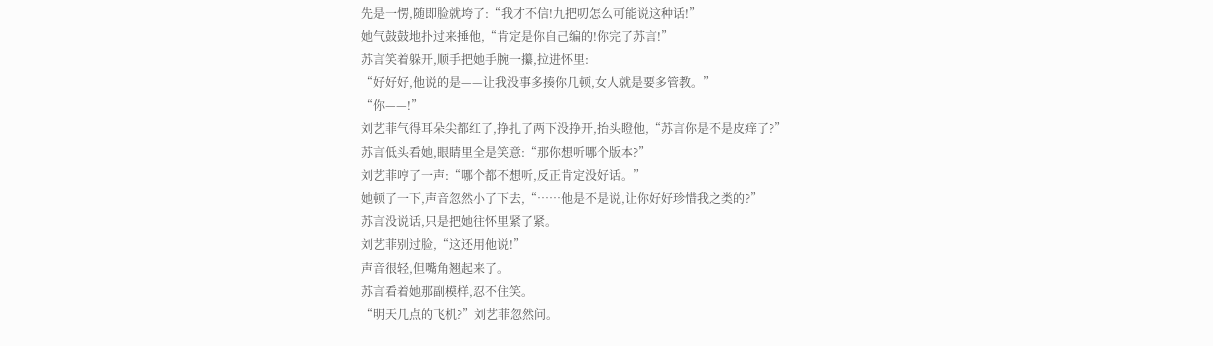先是一愣,随即脸就垮了:“我才不信!九把叨怎么可能说这种话!”
她气鼓鼓地扑过来捶他,“肯定是你自己编的!你完了苏言!”
苏言笑着躲开,顺手把她手腕一攥,拉进怀里:
“好好好,他说的是——让我没事多揍你几顿,女人就是要多管教。”
“你——!”
刘艺菲气得耳朵尖都红了,挣扎了两下没挣开,抬头瞪他,“苏言你是不是皮痒了?”
苏言低头看她,眼睛里全是笑意:“那你想听哪个版本?”
刘艺菲哼了一声:“哪个都不想听,反正肯定没好话。”
她顿了一下,声音忽然小了下去,“……他是不是说,让你好好珍惜我之类的?”
苏言没说话,只是把她往怀里紧了紧。
刘艺菲别过脸,“这还用他说!”
声音很轻,但嘴角翘起来了。
苏言看着她那副模样,忍不住笑。
“明天几点的飞机?”刘艺菲忽然问。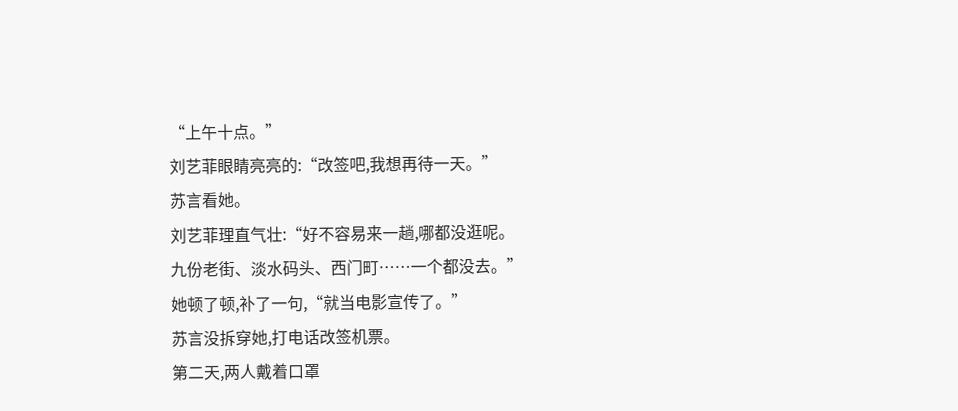“上午十点。”
刘艺菲眼睛亮亮的:“改签吧,我想再待一天。”
苏言看她。
刘艺菲理直气壮:“好不容易来一趟,哪都没逛呢。
九份老街、淡水码头、西门町……一个都没去。”
她顿了顿,补了一句,“就当电影宣传了。”
苏言没拆穿她,打电话改签机票。
第二天,两人戴着口罩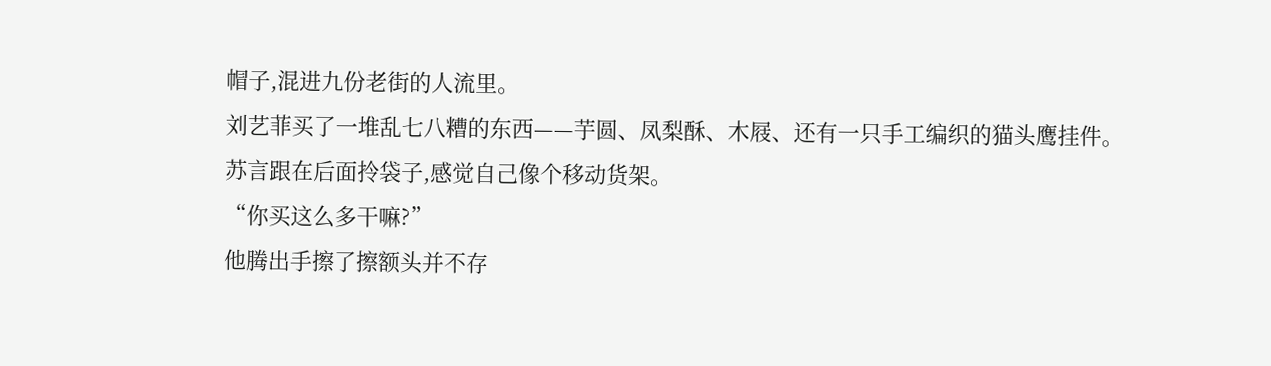帽子,混进九份老街的人流里。
刘艺菲买了一堆乱七八糟的东西——芋圆、凤梨酥、木屐、还有一只手工编织的猫头鹰挂件。
苏言跟在后面拎袋子,感觉自己像个移动货架。
“你买这么多干嘛?”
他腾出手擦了擦额头并不存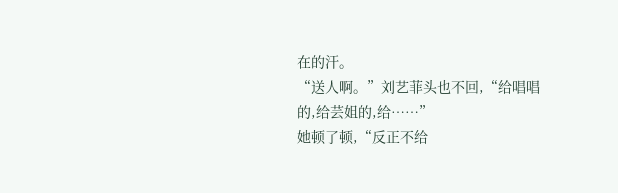在的汗。
“送人啊。”刘艺菲头也不回,“给唱唱的,给芸姐的,给……”
她顿了顿,“反正不给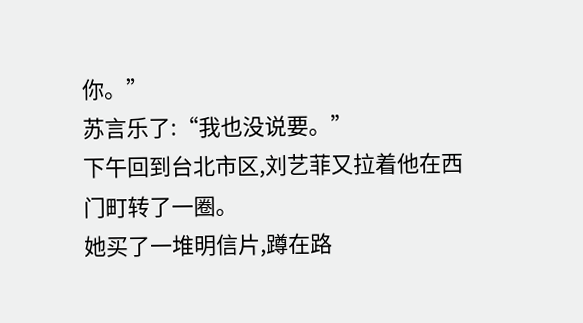你。”
苏言乐了:“我也没说要。”
下午回到台北市区,刘艺菲又拉着他在西门町转了一圈。
她买了一堆明信片,蹲在路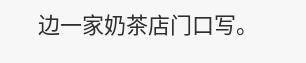边一家奶茶店门口写。